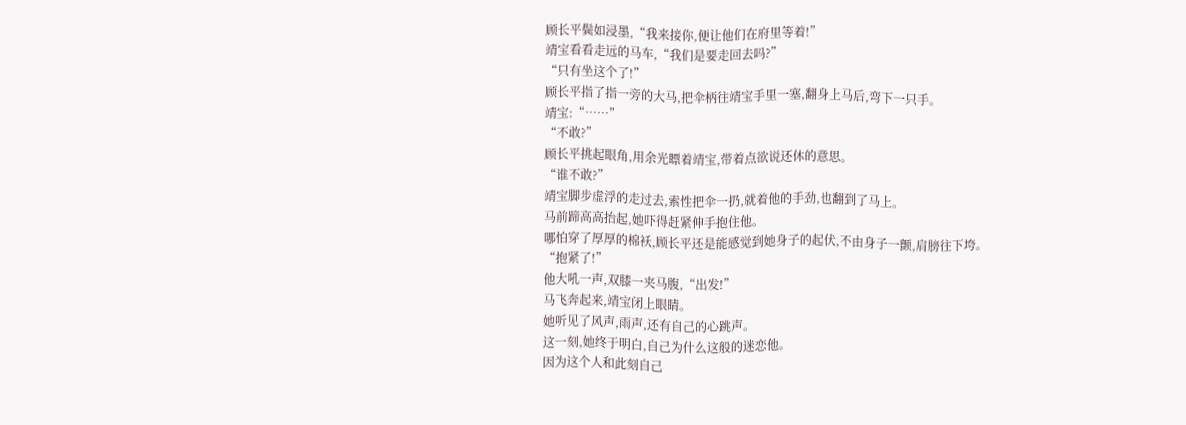顾长平鬓如浸墨,“我来接你,便让他们在府里等着!”
靖宝看看走远的马车,“我们是要走回去吗?”
“只有坐这个了!”
顾长平指了指一旁的大马,把伞柄往靖宝手里一塞,翻身上马后,弯下一只手。
靖宝:“……”
“不敢?”
顾长平挑起眼角,用余光瞟着靖宝,带着点欲说还休的意思。
“谁不敢?”
靖宝脚步虚浮的走过去,索性把伞一扔,就着他的手劲,也翻到了马上。
马前蹄高高抬起,她吓得赶紧伸手抱住他。
哪怕穿了厚厚的棉袄,顾长平还是能感觉到她身子的起伏,不由身子一颤,肩膀往下垮。
“抱紧了!”
他大吼一声,双膝一夹马腹,“出发!”
马飞奔起来,靖宝闭上眼睛。
她听见了风声,雨声,还有自己的心跳声。
这一刻,她终于明白,自己为什么这般的迷恋他。
因为这个人和此刻自己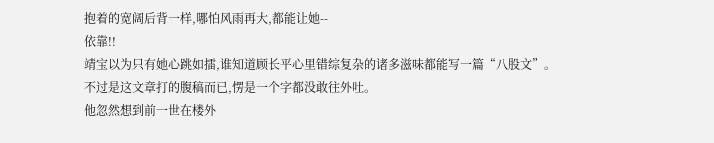抱着的宽阔后背一样,哪怕风雨再大,都能让她--
依靠!!
靖宝以为只有她心跳如擂,谁知道顾长平心里错综复杂的诸多滋味都能写一篇“八股文”。
不过是这文章打的腹稿而已,愣是一个字都没敢往外吐。
他忽然想到前一世在楼外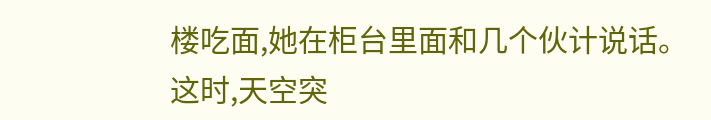楼吃面,她在柜台里面和几个伙计说话。
这时,天空突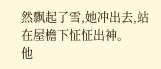然飘起了雪,她冲出去,站在屋檐下怔怔出神。
他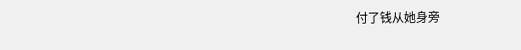付了钱从她身旁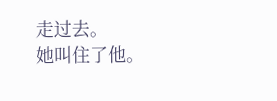走过去。
她叫住了他。